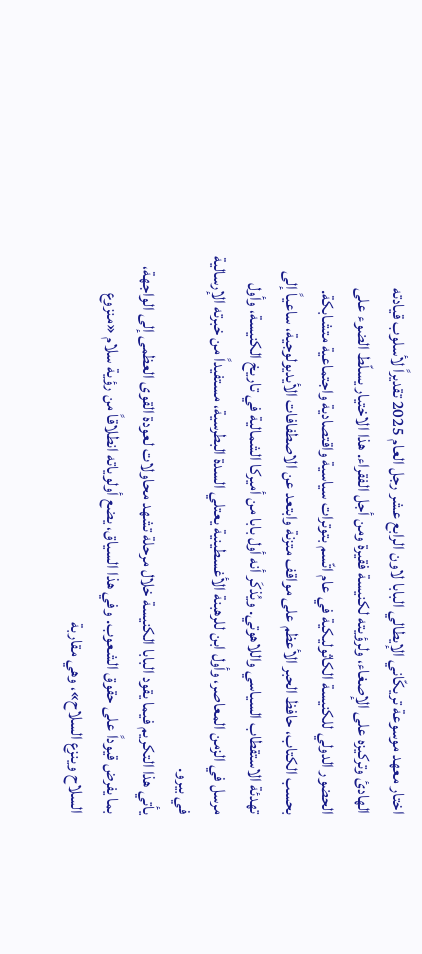اختار معهد موسوعة تريكّاني الإيطالي البابا لاون الرابع عشر رجل العام 2025 تقديراً لأسلوب قيادته الهادئ وتركيزه على الإصغاء، ولرؤيته لكنيسة فقيرة ومن أجل الفقراء. هذا الاختيار يسلّط الضوء على الحضور الدولي للكنيسة الكاثوليكية في عام اتّسم بتوترات سياسية واقتصادية واجتماعية متشابكة.
بحسب الكتاب، حافظ الحبر الأعظم على مواقف متزنة وابتعد عن الاصطفافات الأيديولوجية، ساعياً إلى تهدئة الاستقطاب السياسي واللاهوتي. ويُذكَر أنه أول بابا من أميركا الشمالية في تاريخ الكنيسة، وأول مرسل في الزمن المعاصر، وأول ابن للرهبنة الأغسطينية يعتلي السدة البطرسية، مستفيداً من خبرته الإرسالية في بيرو.
يأتي هذا التكريم فيما يقود البابا الكنيسة خلال مرحلة تشهد محاولات لعودة القوى العظمى إلى الواجهة، بما يفرض قيوداً على حقوق الشعوب. وفي هذا السياق، يضع أولوياته انطلاقاً من رؤية سلام «منزوع السلاح وينزع السلاح»، وهي مقاربة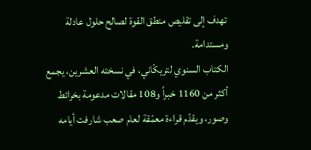تهدف إلى تقليص منطق القوة لصالح حلول عادلة ومستدامة.
الكتاب السنوي لتريكّاني، في نسخته العشرين، يجمع أكثر من 1160 خبراً و108 مقالات مدعومة بخرائط وصور، ويقدّم قراءة معمّقة لعام صعب شارفت أيامه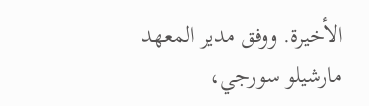الأخيرة. ووفق مدير المعهد مارشيلو سورجي،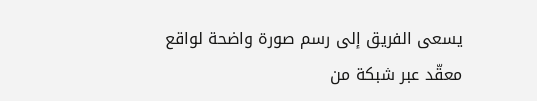يسعى الفريق إلى رسم صورة واضحة لواقع معقّد عبر شبكة من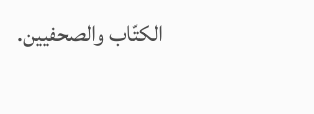الكتّاب والصحفيين.